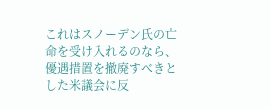これはスノーデン氏の亡命を受け入れるのなら、優遇措置を撤廃すべきとした米議会に反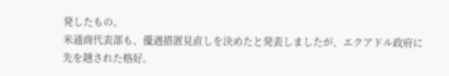発したもの。
米通商代表部も、優遇措置見直しを決めたと発表しましたが、エクアドル政府に先を越された格好。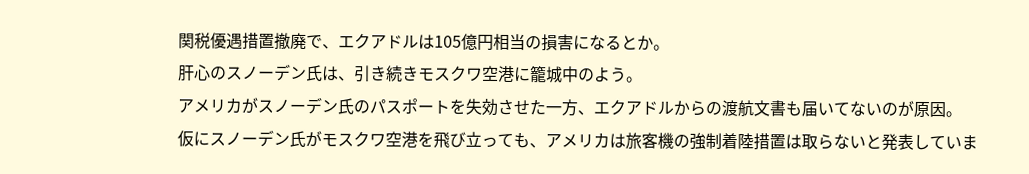関税優遇措置撤廃で、エクアドルは105億円相当の損害になるとか。
肝心のスノーデン氏は、引き続きモスクワ空港に籠城中のよう。
アメリカがスノーデン氏のパスポートを失効させた一方、エクアドルからの渡航文書も届いてないのが原因。
仮にスノーデン氏がモスクワ空港を飛び立っても、アメリカは旅客機の強制着陸措置は取らないと発表していま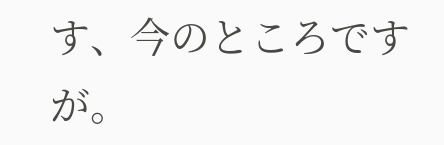す、今のところですが。